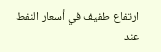ارتفاع طفيف في أسعار النفط عند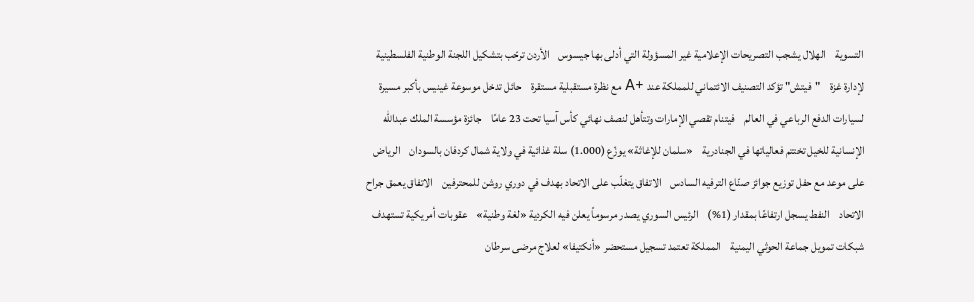التسوية    الهلال يشجب التصريحات الإعلامية غير المسؤولة التي أدلى بها جيسوس    الأردن ترحّب بتشكيل اللجنة الوطنية الفلسطينية لإدارة غزة    "فيتش" تؤكد التصنيف الائتماني للمملكة عند +A مع نظرة مستقبلية مستقرة    حائل تدخل موسوعة غينيس بأكبر مسيرة لسيارات الدفع الرباعي في العالم    فيتنام تقصي الإمارات وتتأهل لنصف نهائي كأس آسيا تحت 23 عامًا    جائزة مؤسسة الملك عبدالله الإنسانية للخيل تختتم فعالياتها في الجنادرية    «سلمان للإغاثة» يوزّع (1.000) سلة غذائية في ولاية شمال كردفان بالسودان    الرياض على موعد مع حفل توزيع جوائز صنّاع الترفيه السادس    الاتفاق يتغلّب على الاتحاد بهدف في دوري روشن للمحترفين    الاتفاق يعمق جراح الاتحاد    النفط يسجل ارتفاعًا بمقدار (1%)    الرئيس السوري يصدر مرسوماً يعلن فيه الكردية «لغة وطنية»    عقوبات أمريكية تستهدف شبكات تمويل جماعة الحوثي اليمنية    المملكة تعتمد تسجيل مستحضر «أنكتيفا» لعلاج مرضى سرطان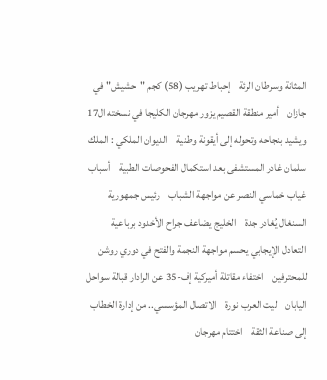المثانة وسرطان الرئة    إحباط تهريب (58) كجم "حشيش" في جازان    أمير منطقة القصيم يزور مهرجان الكليجا في نسخته ال17 ويشيد بنجاحه وتحوله إلى أيقونة وطنية    الديوان الملكي : الملك سلمان غادر المستشفى بعد استكمال الفحوصات الطبية    أسباب غياب خماسي النصر عن مواجهة الشباب    رئيس جمهورية السنغال يُغادر جدة    الخليج يضاعف جراح الأخدود برباعية    التعادل الإيجابي يحسم مواجهة النجمة والفتح في دوري روشن للمحترفين    اختفاء مقاتلة أميركية إف-35 عن الرادار قبالة سواحل اليابان    ليت العرب نورة    الاتصال المؤسسي.. من إدارة الخطاب إلى صناعة الثقة    اختتام مهرجان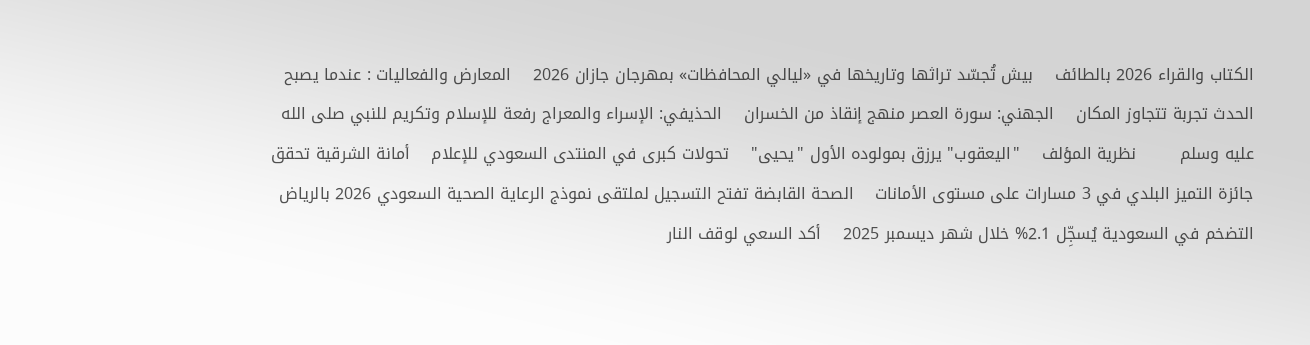الكتاب والقراء 2026 بالطائف    بيش تُجسّد تراثها وتاريخها في «ليالي المحافظات» بمهرجان جازان 2026    المعارض والفعاليات : عندما يصبح الحدث تجربة تتجاوز المكان    الجهني: سورة العصر منهج إنقاذ من الخسران    الحذيفي: الإسراء والمعراج رفعة للإسلام وتكريم للنبي صلى الله عليه وسلم        نظرية المؤلف    "اليعقوب" يرزق بمولوده الأول "يحيى"    تحولات كبرى في المنتدى السعودي للإعلام    أمانة الشرقية تحقق جائزة التميز البلدي في 3 مسارات على مستوى الأمانات    الصحة القابضة تفتح التسجيل لملتقى نموذج الرعاية الصحية السعودي 2026 بالرياض    التضخم في السعودية يُسجِّل 2.1% خلال شهر ديسمبر 2025    أكد السعي لوقف النار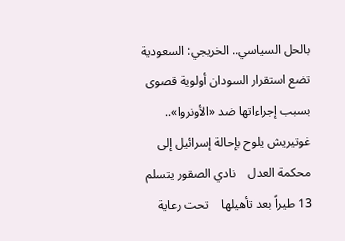بالحل السياسي.. الخريجي: السعودية تضع استقرار السودان أولوية قصوى    بسبب إجراءاتها ضد «الأونروا».. غوتيريش يلوح بإحالة إسرائيل إلى محكمة العدل    نادي الصقور يتسلم 13 طيراً بعد تأهيلها    تحت رعاية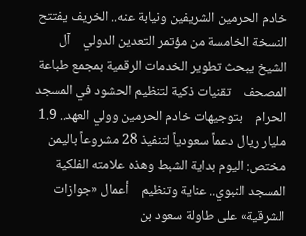خادم الحرمين الشريفين ونيابة عنه.. الخريف يفتتح النسخة الخامسة من مؤتمر التعدين الدولي    آل الشيخ يبحث تطوير الخدمات الرقمية بمجمع طباعة المصحف    تقنيات ذكية لتنظيم الحشود في المسجد الحرام    بتوجيهات خادم الحرمين وولي العهد.. 1.9 مليار ريال دعماً سعودياً لتنفيذ 28 مشروعاً باليمن    مختص: اليوم بداية الشبط وهذه علامته الفلكية    المسجد النبوي.. عناية وتنظيم    أعمال «جوازات الشرقية» على طاولة سعود بن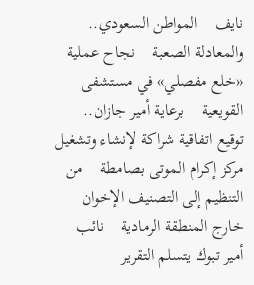نايف    المواطن السعودي.. والمعادلة الصعبة    نجاح عملية «خلع مفصلي» في مستشفى القويعية    برعاية أمير جازان.. توقيع اتفاقية شراكة لإنشاء وتشغيل مركز إكرام الموتى بصامطة    من التنظيم إلى التصنيف الإخوان خارج المنطقة الرمادية    نائب أمير تبوك يتسلم التقرير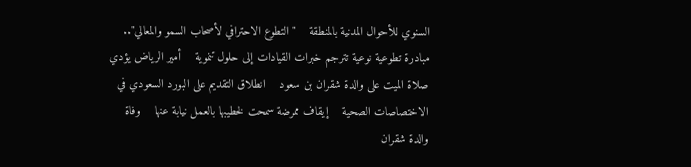السنوي للأحوال المدنية بالمنطقة    "التطوع الاحترافي لأصحاب السمو والمعالي".. مبادرة تطوعية نوعية تترجم خبرات القيادات إلى حلول تنموية    أمير الرياض يؤدي صلاة الميت على والدة شقران بن سعود    انطلاق التقديم على البورد السعودي في الاختصاصات الصحية    إيقاف ممرضة سمحت لخطيبها بالعمل نيابة عنها    وفاة والدة شقران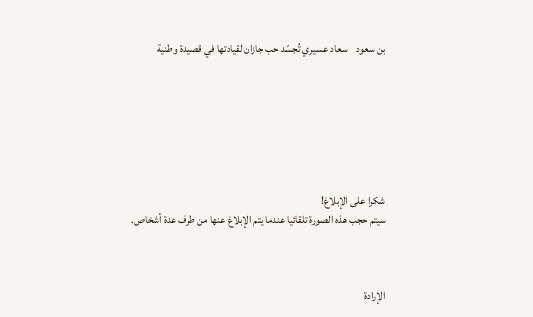بن سعود    سعاد عسيري تُجسّد حب جازان لقيادتها في قصيدة وطنية







شكرا على الإبلاغ!
سيتم حجب هذه الصورة تلقائيا عندما يتم الإبلاغ عنها من طرف عدة أشخاص.



الإرادة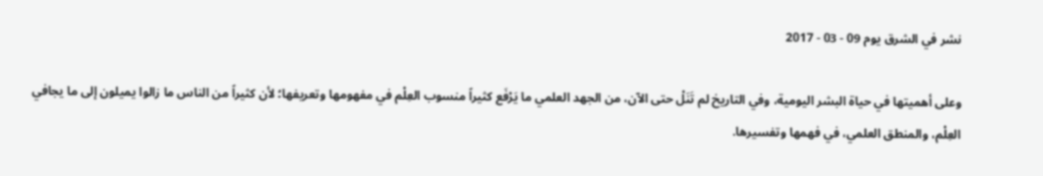نشر في الشرق يوم 09 - 03 - 2017

وعلى أهميتها في حياة البشر اليومية، وفي التاريخ لم تَنَلْ حتى الآن، من الجهد العلمي ما يَرْفَع كثيراً منسوب العِلْم في مفهومها وتعريفها؛ لأن كثيراً من الناس ما زالوا يميلون إلى ما يجافي العِلْم، والمنطق العلمي، في فهمها وتفسيرها.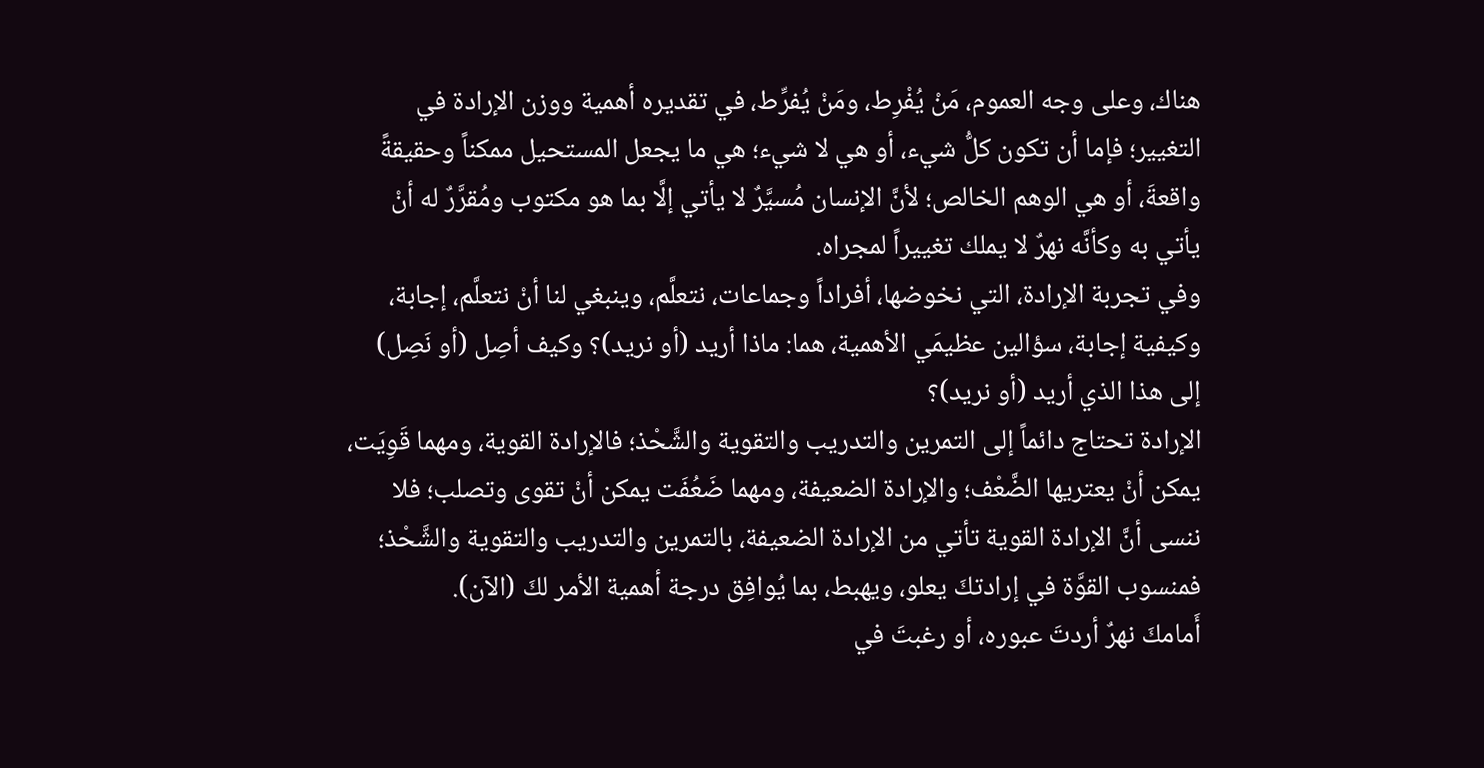هناك، وعلى وجه العموم، مَنْ يُفْرِط، ومَنْ يُفرِّط، في تقديره أهمية ووزن الإرادة في التغيير؛ فإما أن تكون كلُّ شيء، أو هي لا شيء؛ هي ما يجعل المستحيل ممكناً وحقيقةً واقعةَ، أو هي الوهم الخالص؛ لأنَّ الإنسان مُسيَّرٌ لا يأتي إلَّا بما هو مكتوب ومُقرَّرٌ له أنْ يأتي به وكأنَّه نهرٌ لا يملك تغييراً لمجراه.
وفي تجربة الإرادة، التي نخوضها، أفراداً وجماعات، نتعلَّم، وينبغي لنا أنْ نتعلَّم، إجابة، وكيفية إجابة، سؤالين عظيمَي الأهمية، هما: ماذا أريد (أو نريد)؟ وكيف أصِل (أو نَصِل) إلى هذا الذي أريد (أو نريد)؟
الإرادة تحتاج دائماً إلى التمرين والتدريب والتقوية والشَّحْذ؛ فالإرادة القوية، ومهما قَوِيَت، يمكن أنْ يعتريها الضَّعْف؛ والإرادة الضعيفة، ومهما ضَعُفَت يمكن أنْ تقوى وتصلب؛ فلا ننسى أنَّ الإرادة القوية تأتي من الإرادة الضعيفة، بالتمرين والتدريب والتقوية والشَّحْذ؛ فمنسوب القوَّة في إرادتكَ يعلو، ويهبط، بما يُوافِق درجة أهمية الأمر لكَ (الآن).
أَمامكَ نهرٌ أردتَ عبوره، أو رغبتَ في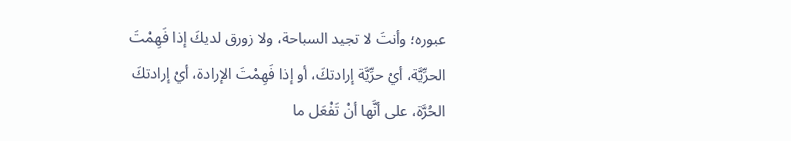عبوره؛ وأنتَ لا تجيد السباحة، ولا زورق لديكَ إذا فَهِمْتَ الحرِّيَّة، أيْ حرِّيَّة إرادتكَ، أو إذا فَهِمْتَ الإرادة، أيْ إرادتكَ الحُرَّة، على أنَّها أنْ تَفْعَل ما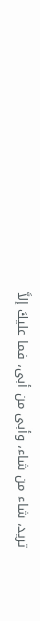تريد، شاء من شاء، وأبى من أبى، فما عليكَ إلاَّ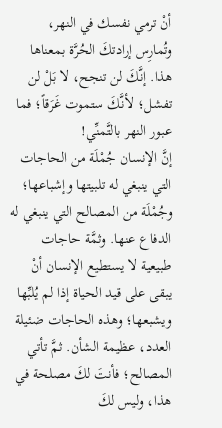أنْ ترمي نفسك في النهر، وتُمارِس إرادتكَ الحُرَّة بمعناها هذا. إنَّكَ لن تنجح، لا بَلْ لن تفشل؛ لأنَّكَ ستموت غَرَقاً؛ فما عبور النهر بالتَّمنِّي!
إنَّ الإنسان جُمْلَة من الحاجات التي ينبغي له تلبيتها وإشباعها؛ وجُمْلَة من المصالح التي ينبغي له الدفاع عنها. وثمَّة حاجات طبيعية لا يستطيع الإنسان أنْ يبقى على قيد الحياة إذا لم يُلبِّها ويشبعها؛ وهذه الحاجات ضئيلة العدد، عظيمة الشأن. ثمَّ تأتي المصالح؛ فأنتَ لكَ مصلحة في هذا، وليس لكَ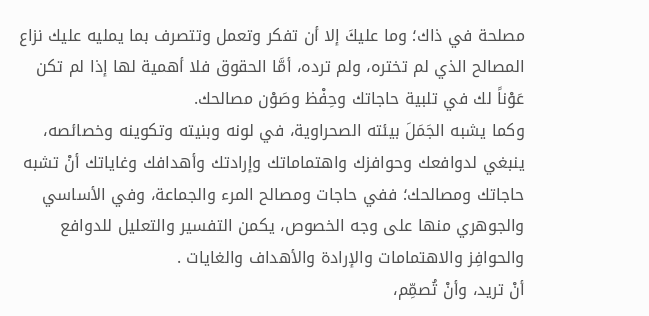مصلحة في ذاك؛ وما عليكَ إلا أن تفكر وتعمل وتتصرف بما يمليه عليك نزاع المصالح الذي لم تختره، ولم ترده، أمَّا الحقوق فلا أهمية لها إذا لم تكن عَوْناً لك في تلبية حاجاتك وحِفْظ وصَوْن مصالحك.
وكما يشبه الجَمَلَ بيئته الصحراوية، في لونه وبنيته وتكوينه وخصائصه، ينبغي لدوافعك وحوافزك واهتماماتك وإرادتك وأهدافك وغاياتك أنْ تشبه حاجاتك ومصالحك؛ ففي حاجات ومصالح المرء والجماعة، وفي الأساسي والجوهري منها على وجه الخصوص، يكمن التفسير والتعليل للدوافع والحوافِز والاهتمامات والإرادة والأهداف والغايات .
أنْ تريد، وأنْ تُصمِّم،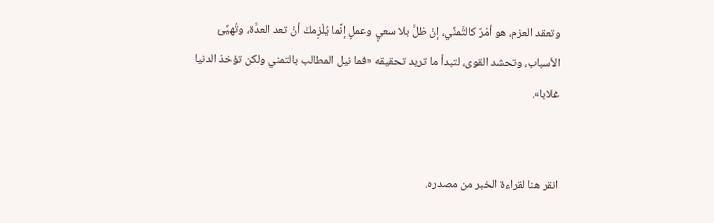وتعقد العزم، هو أمْرٌ كالتَّمنِّي، إنْ ظلَّ بلا سعيٍ وعملٍ إنَّما يُلْزِمكَ أنْ تعد العدَّة، وتُهيِّئ الأسباب، وتحشد القوى، لتبدأ ما تريد تحقيقه «فما نيل المطالب بالتمني ولكن تؤخذ الدنيا غلابا».


انقر هنا لقراءة الخبر من مصدره.